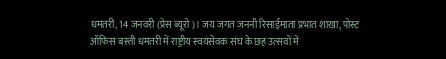धमतरी, 14 जनवरी (प्रेस ब्यूरो)। जय जगत जननी रिसाईमाता प्रभात शाखा, पोस्ट ऑफिस बस्ती धमतरी में राष्ट्रीय स्वयंसेवक संघ के छह उत्सवों में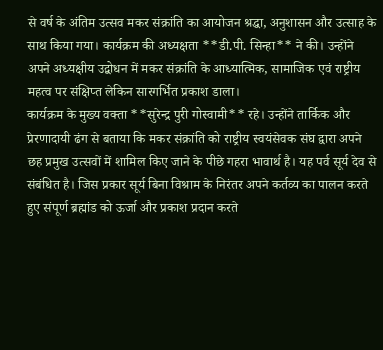से वर्ष के अंतिम उत्सव मकर संक्रांति का आयोजन श्रद्धा, अनुशासन और उत्साह के साथ किया गया। कार्यक्रम की अध्यक्षता **डी.पी. सिन्हा** ने की। उन्होंने अपने अध्यक्षीय उद्बोधन में मकर संक्रांति के आध्यात्मिक, सामाजिक एवं राष्ट्रीय महत्व पर संक्षिप्त लेकिन सारगर्भित प्रकाश डाला।
कार्यक्रम के मुख्य वक्ता **सुरेन्द्र पुरी गोस्वामी** रहे। उन्होंने तार्किक और प्रेरणादायी ढंग से बताया कि मकर संक्रांति को राष्ट्रीय स्वयंसेवक संघ द्वारा अपने छह प्रमुख उत्सवों में शामिल किए जाने के पीछे गहरा भावार्थ है। यह पर्व सूर्य देव से संबंधित है। जिस प्रकार सूर्य बिना विश्राम के निरंतर अपने कर्तव्य का पालन करते हुए संपूर्ण ब्रह्मांड को ऊर्जा और प्रकाश प्रदान करते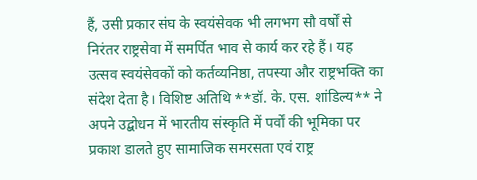हैं, उसी प्रकार संघ के स्वयंसेवक भी लगभग सौ वर्षों से निरंतर राष्ट्रसेवा में समर्पित भाव से कार्य कर रहे हैं। यह उत्सव स्वयंसेवकों को कर्तव्यनिष्ठा, तपस्या और राष्ट्रभक्ति का संदेश देता है। विशिष्ट अतिथि **डॉ. के. एस. शांडिल्य** ने अपने उद्बोधन में भारतीय संस्कृति में पर्वों की भूमिका पर प्रकाश डालते हुए सामाजिक समरसता एवं राष्ट्र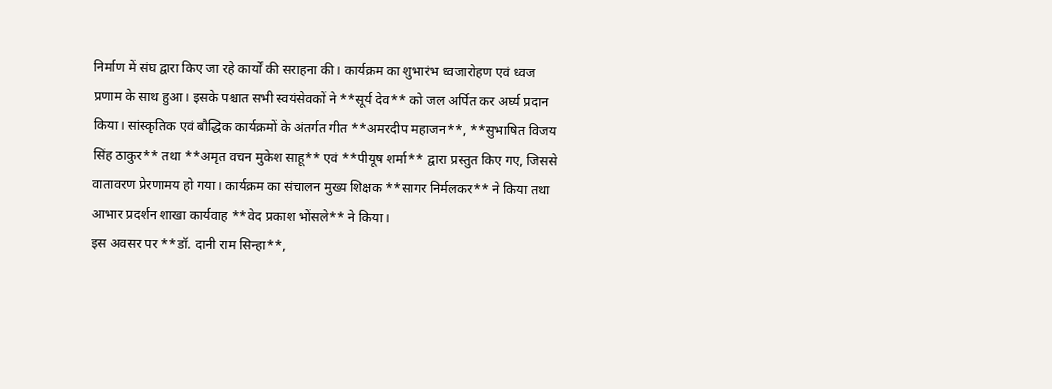निर्माण में संघ द्वारा किए जा रहे कार्यों की सराहना की। कार्यक्रम का शुभारंभ ध्वजारोहण एवं ध्वज प्रणाम के साथ हुआ। इसके पश्चात सभी स्वयंसेवकों ने **सूर्य देव** को जल अर्पित कर अर्घ्य प्रदान किया। सांस्कृतिक एवं बौद्धिक कार्यक्रमों के अंतर्गत गीत **अमरदीप महाजन**, **सुभाषित विजय सिंह ठाकुर** तथा **अमृत वचन मुकेश साहू** एवं **पीयूष शर्मा** द्वारा प्रस्तुत किए गए, जिससे वातावरण प्रेरणामय हो गया। कार्यक्रम का संचालन मुख्य शिक्षक **सागर निर्मलकर** ने किया तथा आभार प्रदर्शन शाखा कार्यवाह **वेद प्रकाश भोंसले** ने किया।
इस अवसर पर **डॉ. दानी राम सिन्हा**,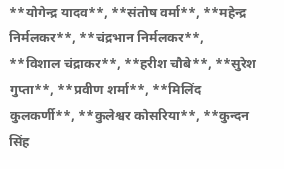**योगेन्द्र यादव**, **संतोष वर्मा**, **महेन्द्र निर्मलकर**, **चंद्रभान निर्मलकर**, **विशाल चंद्राकर**, **हरीश चौबे**, **सुरेश गुप्ता**, **प्रवीण शर्मा**, **मिलिंद कुलकर्णी**, **कुलेश्वर कोसरिया**, **कुन्दन सिंह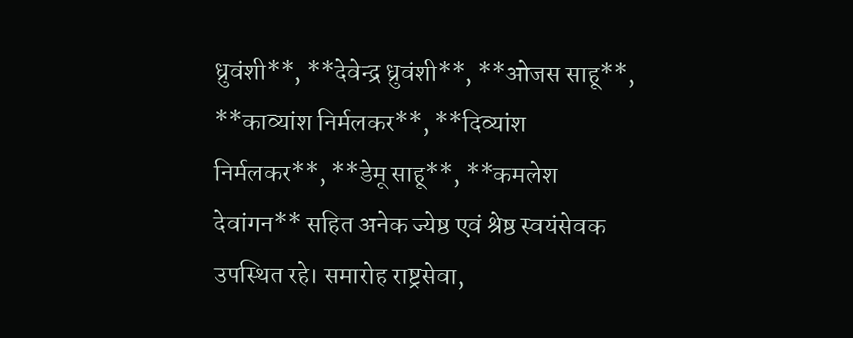ध्रुवंशी**, **देवेन्द्र ध्रुवंशी**, **ओजस साहू**, **काव्यांश निर्मलकर**, **दिव्यांश निर्मलकर**, **डेमू साहू**, **कमलेश देवांगन** सहित अनेक ज्येष्ठ एवं श्रेष्ठ स्वयंसेवक उपस्थित रहे। समारोह राष्ट्रसेवा,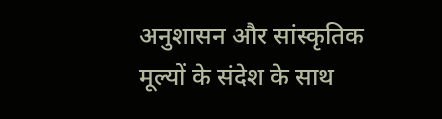अनुशासन और सांस्कृतिक मूल्यों के संदेश के साथ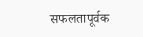सफलतापूर्वक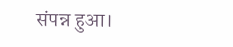संपन्न हुआ।